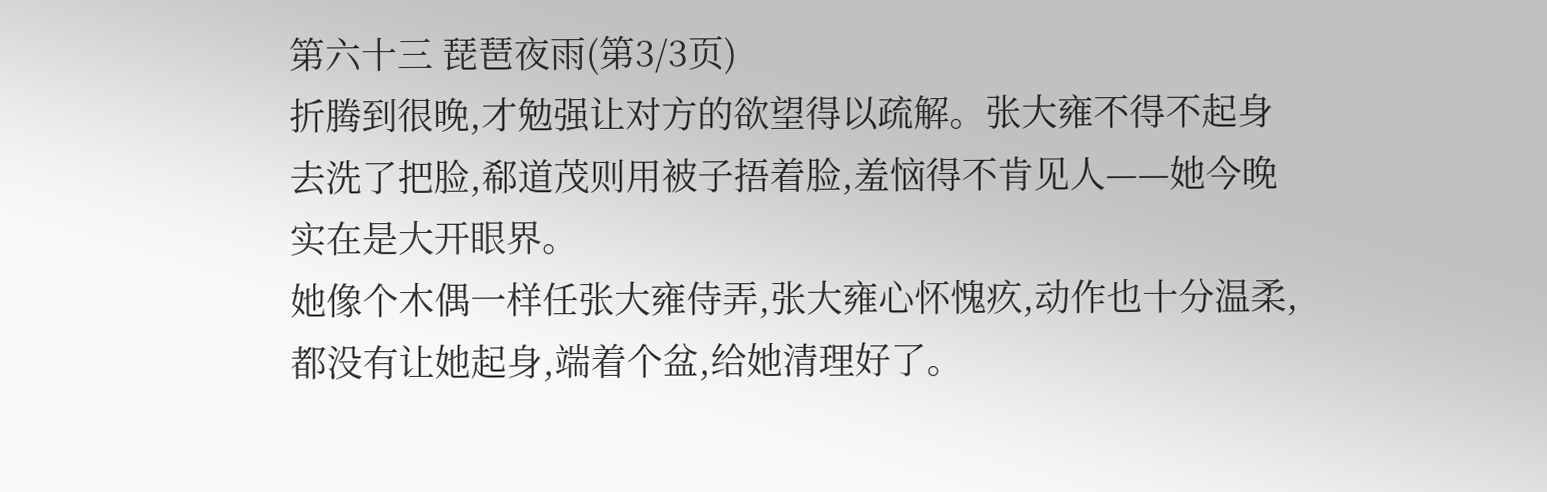第六十三 琵琶夜雨(第3/3页)
折腾到很晚,才勉强让对方的欲望得以疏解。张大雍不得不起身去洗了把脸,郗道茂则用被子捂着脸,羞恼得不肯见人——她今晚实在是大开眼界。
她像个木偶一样任张大雍侍弄,张大雍心怀愧疚,动作也十分温柔,都没有让她起身,端着个盆,给她清理好了。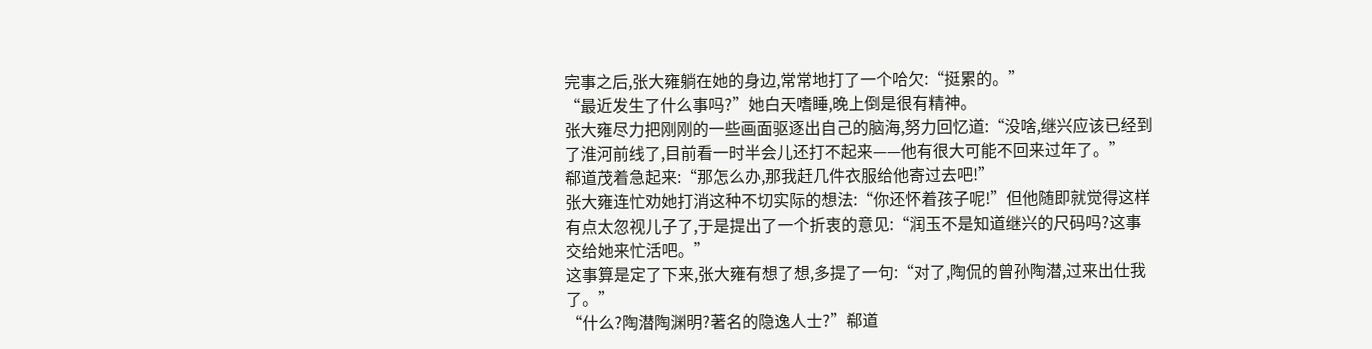完事之后,张大雍躺在她的身边,常常地打了一个哈欠:“挺累的。”
“最近发生了什么事吗?”她白天嗜睡,晚上倒是很有精神。
张大雍尽力把刚刚的一些画面驱逐出自己的脑海,努力回忆道:“没啥,继兴应该已经到了淮河前线了,目前看一时半会儿还打不起来——他有很大可能不回来过年了。”
郗道茂着急起来:“那怎么办,那我赶几件衣服给他寄过去吧!”
张大雍连忙劝她打消这种不切实际的想法:“你还怀着孩子呢!”但他随即就觉得这样有点太忽视儿子了,于是提出了一个折衷的意见:“润玉不是知道继兴的尺码吗?这事交给她来忙活吧。”
这事算是定了下来,张大雍有想了想,多提了一句:“对了,陶侃的曾孙陶潜,过来出仕我了。”
“什么?陶潜陶渊明?著名的隐逸人士?”郗道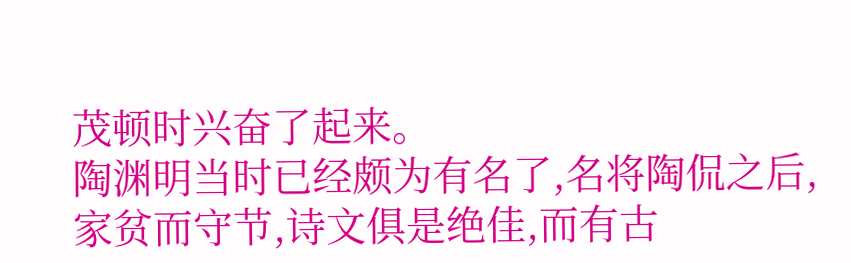茂顿时兴奋了起来。
陶渊明当时已经颇为有名了,名将陶侃之后,家贫而守节,诗文俱是绝佳,而有古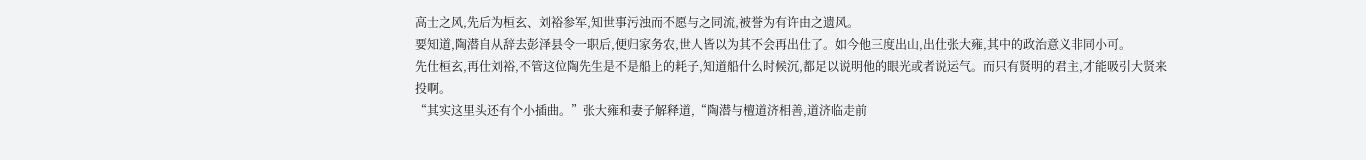高士之风,先后为桓玄、刘裕参军,知世事污浊而不愿与之同流,被誉为有许由之遗风。
要知道,陶潜自从辞去彭泽县令一职后,便归家务农,世人皆以为其不会再出仕了。如今他三度出山,出仕张大雍,其中的政治意义非同小可。
先仕桓玄,再仕刘裕,不管这位陶先生是不是船上的耗子,知道船什么时候沉,都足以说明他的眼光或者说运气。而只有贤明的君主,才能吸引大贤来投啊。
“其实这里头还有个小插曲。”张大雍和妻子解释道,“陶潜与檀道济相善,道济临走前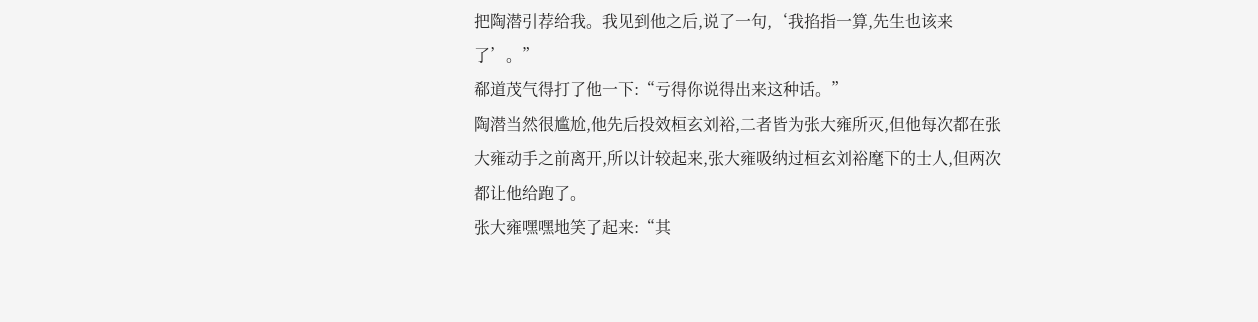把陶潜引荐给我。我见到他之后,说了一句,‘我掐指一算,先生也该来了’。”
郗道茂气得打了他一下:“亏得你说得出来这种话。”
陶潜当然很尴尬,他先后投效桓玄刘裕,二者皆为张大雍所灭,但他每次都在张大雍动手之前离开,所以计较起来,张大雍吸纳过桓玄刘裕麾下的士人,但两次都让他给跑了。
张大雍嘿嘿地笑了起来:“其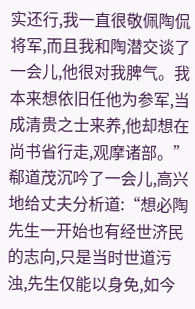实还行,我一直很敬佩陶侃将军,而且我和陶潜交谈了一会儿,他很对我脾气。我本来想依旧任他为参军,当成清贵之士来养,他却想在尚书省行走,观摩诸部。”
郗道茂沉吟了一会儿,高兴地给丈夫分析道:“想必陶先生一开始也有经世济民的志向,只是当时世道污浊,先生仅能以身免,如今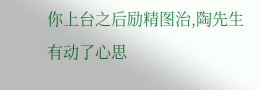你上台之后励精图治,陶先生有动了心思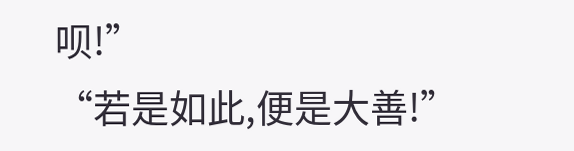呗!”
“若是如此,便是大善!”